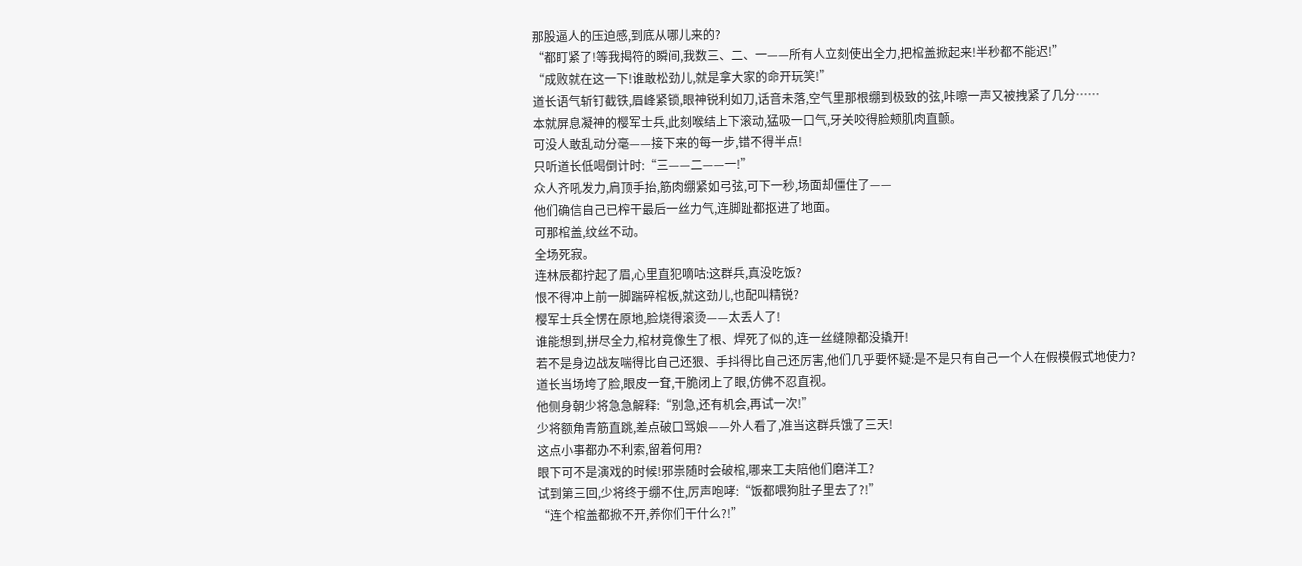那股逼人的压迫感,到底从哪儿来的?
“都盯紧了!等我揭符的瞬间,我数三、二、一——所有人立刻使出全力,把棺盖掀起来!半秒都不能迟!”
“成败就在这一下!谁敢松劲儿,就是拿大家的命开玩笑!”
道长语气斩钉截铁,眉峰紧锁,眼神锐利如刀,话音未落,空气里那根绷到极致的弦,咔嚓一声又被拽紧了几分……
本就屏息凝神的樱军士兵,此刻喉结上下滚动,猛吸一口气,牙关咬得脸颊肌肉直颤。
可没人敢乱动分毫——接下来的每一步,错不得半点!
只听道长低喝倒计时:“三——二——一!”
众人齐吼发力,肩顶手抬,筋肉绷紧如弓弦,可下一秒,场面却僵住了——
他们确信自己已榨干最后一丝力气,连脚趾都抠进了地面。
可那棺盖,纹丝不动。
全场死寂。
连林辰都拧起了眉,心里直犯嘀咕:这群兵,真没吃饭?
恨不得冲上前一脚踹碎棺板,就这劲儿,也配叫精锐?
樱军士兵全愣在原地,脸烧得滚烫——太丢人了!
谁能想到,拼尽全力,棺材竟像生了根、焊死了似的,连一丝缝隙都没撬开!
若不是身边战友喘得比自己还狠、手抖得比自己还厉害,他们几乎要怀疑:是不是只有自己一个人在假模假式地使力?
道长当场垮了脸,眼皮一耷,干脆闭上了眼,仿佛不忍直视。
他侧身朝少将急急解释:“别急,还有机会,再试一次!”
少将额角青筋直跳,差点破口骂娘——外人看了,准当这群兵饿了三天!
这点小事都办不利索,留着何用?
眼下可不是演戏的时候!邪祟随时会破棺,哪来工夫陪他们磨洋工?
试到第三回,少将终于绷不住,厉声咆哮:“饭都喂狗肚子里去了?!”
“连个棺盖都掀不开,养你们干什么?!”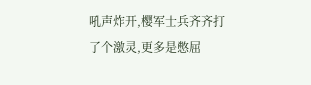吼声炸开,樱军士兵齐齐打了个激灵,更多是憋屈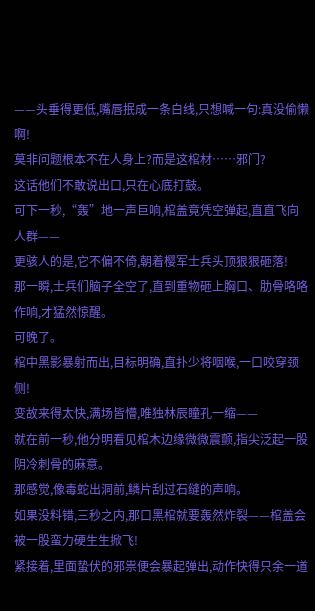——头垂得更低,嘴唇抿成一条白线,只想喊一句:真没偷懒啊!
莫非问题根本不在人身上?而是这棺材……邪门?
这话他们不敢说出口,只在心底打鼓。
可下一秒,“轰”地一声巨响,棺盖竟凭空弹起,直直飞向人群——
更骇人的是,它不偏不倚,朝着樱军士兵头顶狠狠砸落!
那一瞬,士兵们脑子全空了,直到重物砸上胸口、肋骨咯咯作响,才猛然惊醒。
可晚了。
棺中黑影暴射而出,目标明确,直扑少将咽喉,一口咬穿颈侧!
变故来得太快,满场皆懵,唯独林辰瞳孔一缩——
就在前一秒,他分明看见棺木边缘微微震颤,指尖泛起一股阴冷刺骨的麻意。
那感觉,像毒蛇出洞前,鳞片刮过石缝的声响。
如果没料错,三秒之内,那口黑棺就要轰然炸裂——棺盖会被一股蛮力硬生生掀飞!
紧接着,里面蛰伏的邪祟便会暴起弹出,动作快得只余一道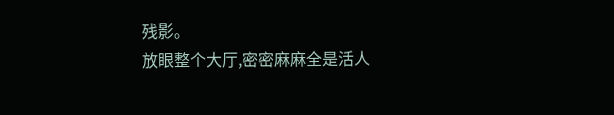残影。
放眼整个大厅,密密麻麻全是活人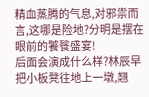精血蒸腾的气息,对邪祟而言,这哪是险地?分明是摆在眼前的饕餮盛宴!
后面会演成什么样?林辰早把小板凳往地上一墩,翘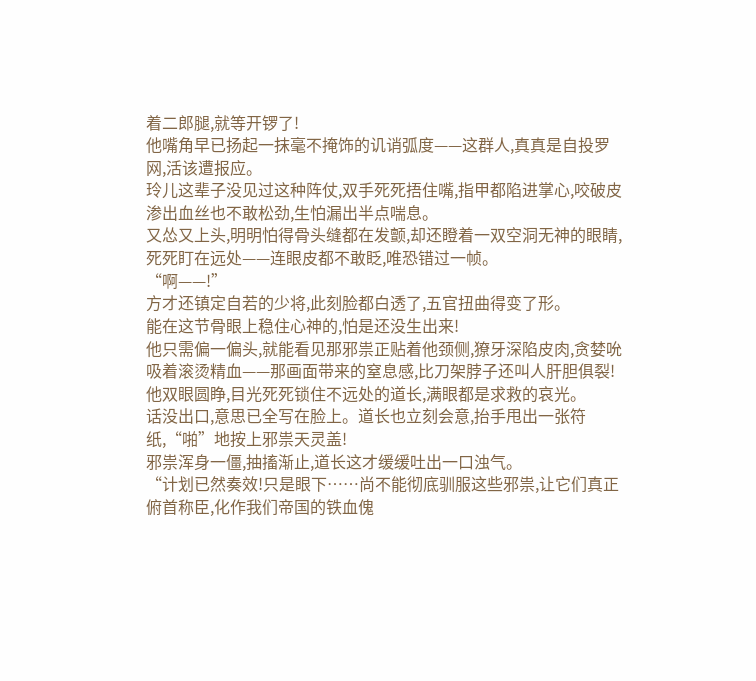着二郎腿,就等开锣了!
他嘴角早已扬起一抹毫不掩饰的讥诮弧度——这群人,真真是自投罗网,活该遭报应。
玲儿这辈子没见过这种阵仗,双手死死捂住嘴,指甲都陷进掌心,咬破皮渗出血丝也不敢松劲,生怕漏出半点喘息。
又怂又上头,明明怕得骨头缝都在发颤,却还瞪着一双空洞无神的眼睛,死死盯在远处——连眼皮都不敢眨,唯恐错过一帧。
“啊——!”
方才还镇定自若的少将,此刻脸都白透了,五官扭曲得变了形。
能在这节骨眼上稳住心神的,怕是还没生出来!
他只需偏一偏头,就能看见那邪祟正贴着他颈侧,獠牙深陷皮肉,贪婪吮吸着滚烫精血——那画面带来的窒息感,比刀架脖子还叫人肝胆俱裂!
他双眼圆睁,目光死死锁住不远处的道长,满眼都是求救的哀光。
话没出口,意思已全写在脸上。道长也立刻会意,抬手甩出一张符纸,“啪”地按上邪祟天灵盖!
邪祟浑身一僵,抽搐渐止,道长这才缓缓吐出一口浊气。
“计划已然奏效!只是眼下……尚不能彻底驯服这些邪祟,让它们真正俯首称臣,化作我们帝国的铁血傀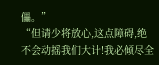儡。”
“但请少将放心,这点障碍,绝不会动摇我们大计!我必倾尽全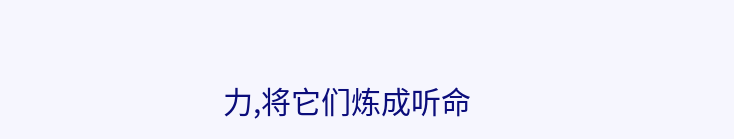力,将它们炼成听命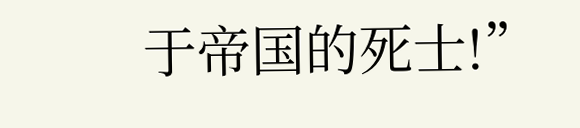于帝国的死士!”